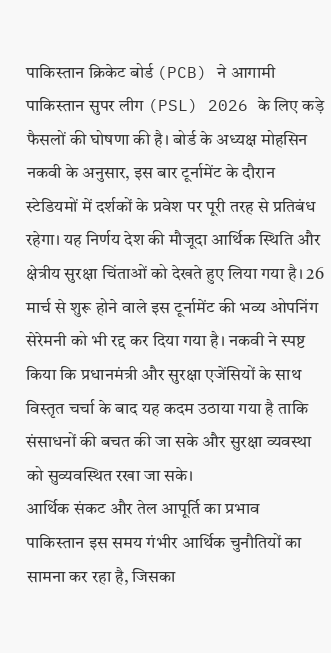पाकिस्तान क्रिकेट बोर्ड (PCB) ने आगामी पाकिस्तान सुपर लीग (PSL) 2026 के लिए कड़े फैसलों की घोषणा की है। बोर्ड के अध्यक्ष मोहसिन नकवी के अनुसार, इस बार टूर्नामेंट के दौरान स्टेडियमों में दर्शकों के प्रवेश पर पूरी तरह से प्रतिबंध रहेगा। यह निर्णय देश की मौजूदा आर्थिक स्थिति और क्षेत्रीय सुरक्षा चिंताओं को देखते हुए लिया गया है। 26 मार्च से शुरू होने वाले इस टूर्नामेंट की भव्य ओपनिंग सेरेमनी को भी रद्द कर दिया गया है। नकवी ने स्पष्ट किया कि प्रधानमंत्री और सुरक्षा एजेंसियों के साथ विस्तृत चर्चा के बाद यह कदम उठाया गया है ताकि संसाधनों की बचत की जा सके और सुरक्षा व्यवस्था को सुव्यवस्थित रखा जा सके।
आर्थिक संकट और तेल आपूर्ति का प्रभाव
पाकिस्तान इस समय गंभीर आर्थिक चुनौतियों का सामना कर रहा है, जिसका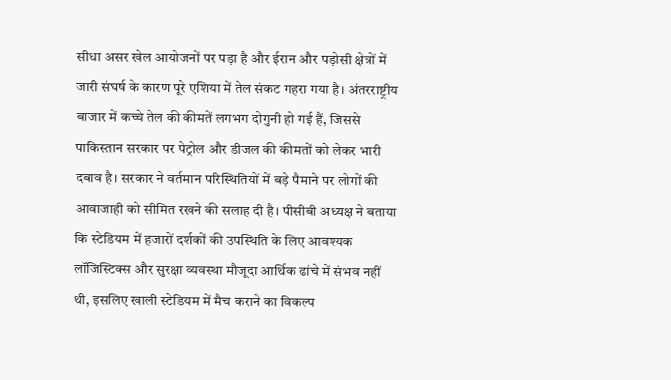सीधा असर खेल आयोजनों पर पड़ा है और ईरान और पड़ोसी क्षेत्रों में जारी संघर्ष के कारण पूरे एशिया में तेल संकट गहरा गया है। अंतरराष्ट्रीय बाजार में कच्चे तेल की कीमतें लगभग दोगुनी हो गई हैं, जिससे पाकिस्तान सरकार पर पेट्रोल और डीजल की कीमतों को लेकर भारी दबाव है। सरकार ने वर्तमान परिस्थितियों में बड़े पैमाने पर लोगों की आवाजाही को सीमित रखने की सलाह दी है। पीसीबी अध्यक्ष ने बताया कि स्टेडियम में हजारों दर्शकों की उपस्थिति के लिए आवश्यक लॉजिस्टिक्स और सुरक्षा व्यवस्था मौजूदा आर्थिक ढांचे में संभव नहीं थी, इसलिए खाली स्टेडियम में मैच कराने का विकल्प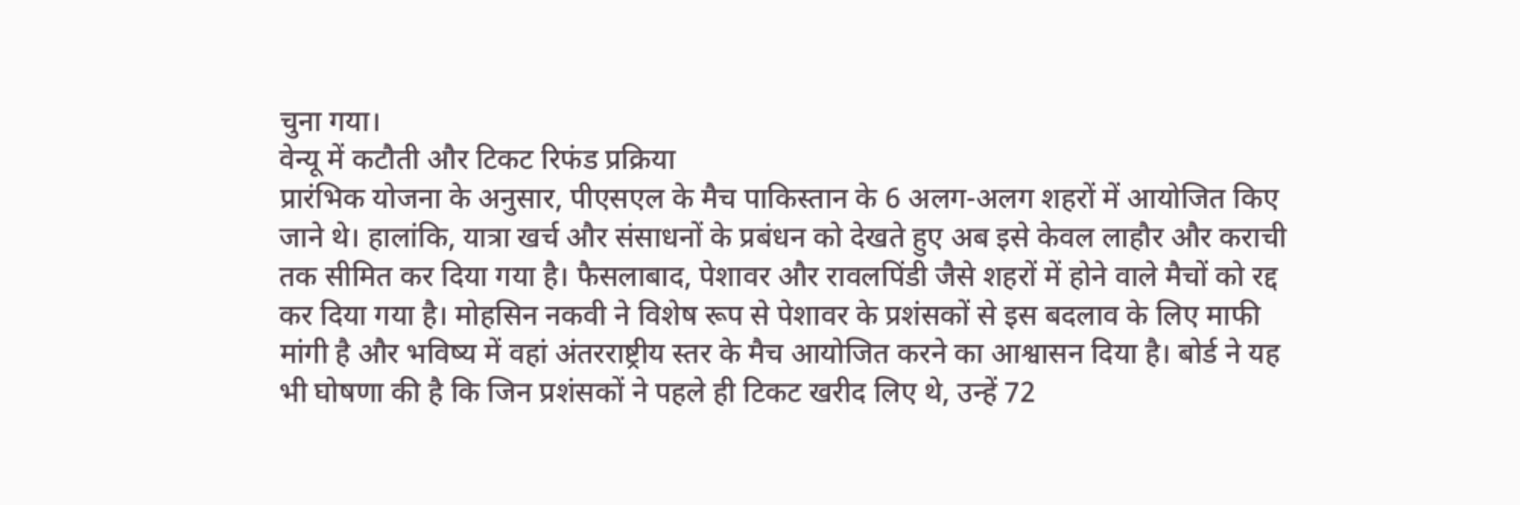चुना गया।
वेन्यू में कटौती और टिकट रिफंड प्रक्रिया
प्रारंभिक योजना के अनुसार, पीएसएल के मैच पाकिस्तान के 6 अलग-अलग शहरों में आयोजित किए जाने थे। हालांकि, यात्रा खर्च और संसाधनों के प्रबंधन को देखते हुए अब इसे केवल लाहौर और कराची तक सीमित कर दिया गया है। फैसलाबाद, पेशावर और रावलपिंडी जैसे शहरों में होने वाले मैचों को रद्द कर दिया गया है। मोहसिन नकवी ने विशेष रूप से पेशावर के प्रशंसकों से इस बदलाव के लिए माफी मांगी है और भविष्य में वहां अंतरराष्ट्रीय स्तर के मैच आयोजित करने का आश्वासन दिया है। बोर्ड ने यह भी घोषणा की है कि जिन प्रशंसकों ने पहले ही टिकट खरीद लिए थे, उन्हें 72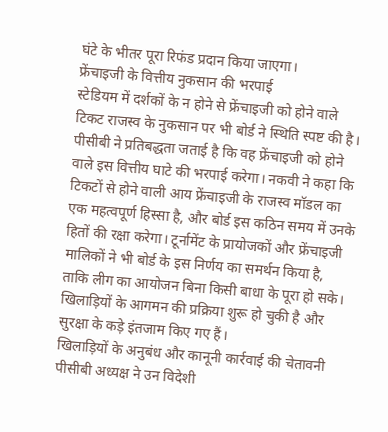घंटे के भीतर पूरा रिफंड प्रदान किया जाएगा।
फ्रेंचाइजी के वित्तीय नुकसान की भरपाई
स्टेडियम में दर्शकों के न होने से फ्रेंचाइजी को होने वाले टिकट राजस्व के नुकसान पर भी बोर्ड ने स्थिति स्पष्ट की है। पीसीबी ने प्रतिबद्धता जताई है कि वह फ्रेंचाइजी को होने वाले इस वित्तीय घाटे की भरपाई करेगा। नकवी ने कहा कि टिकटों से होने वाली आय फ्रेंचाइजी के राजस्व मॉडल का एक महत्वपूर्ण हिस्सा है, और बोर्ड इस कठिन समय में उनके हितों की रक्षा करेगा। टूर्नामेंट के प्रायोजकों और फ्रेंचाइजी मालिकों ने भी बोर्ड के इस निर्णय का समर्थन किया है, ताकि लीग का आयोजन बिना किसी बाधा के पूरा हो सके। खिलाड़ियों के आगमन की प्रक्रिया शुरू हो चुकी है और सुरक्षा के कड़े इंतजाम किए गए हैं।
खिलाड़ियों के अनुबंध और कानूनी कार्रवाई की चेतावनी
पीसीबी अध्यक्ष ने उन विदेशी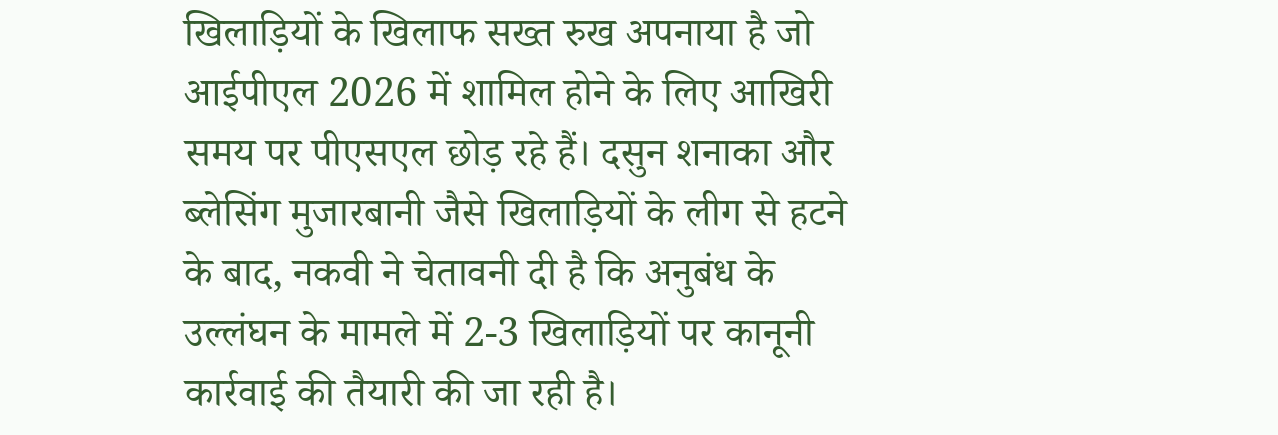खिलाड़ियों के खिलाफ सख्त रुख अपनाया है जो आईपीएल 2026 में शामिल होने के लिए आखिरी समय पर पीएसएल छोड़ रहे हैं। दसुन शनाका और ब्लेसिंग मुजारबानी जैसे खिलाड़ियों के लीग से हटने के बाद, नकवी ने चेतावनी दी है कि अनुबंध के उल्लंघन के मामले में 2-3 खिलाड़ियों पर कानूनी कार्रवाई की तैयारी की जा रही है।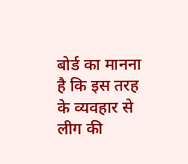बोर्ड का मानना है कि इस तरह के व्यवहार से लीग की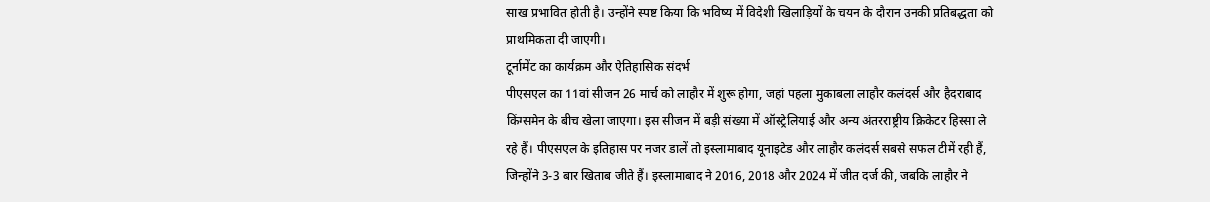साख प्रभावित होती है। उन्होंने स्पष्ट किया कि भविष्य में विदेशी खिलाड़ियों के चयन के दौरान उनकी प्रतिबद्धता को प्राथमिकता दी जाएगी।
टूर्नामेंट का कार्यक्रम और ऐतिहासिक संदर्भ
पीएसएल का 11वां सीजन 26 मार्च को लाहौर में शुरू होगा, जहां पहला मुकाबला लाहौर कलंदर्स और हैदराबाद किंग्समेन के बीच खेला जाएगा। इस सीजन में बड़ी संख्या में ऑस्ट्रेलियाई और अन्य अंतरराष्ट्रीय क्रिकेटर हिस्सा ले रहे हैं। पीएसएल के इतिहास पर नजर डालें तो इस्लामाबाद यूनाइटेड और लाहौर कलंदर्स सबसे सफल टीमें रही हैं, जिन्होंने 3-3 बार खिताब जीते हैं। इस्लामाबाद ने 2016, 2018 और 2024 में जीत दर्ज की, जबकि लाहौर ने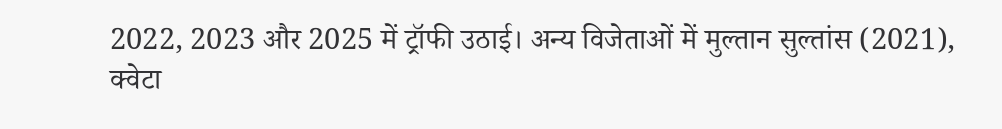2022, 2023 और 2025 में ट्रॉफी उठाई। अन्य विजेताओं में मुल्तान सुल्तांस (2021), क्वेटा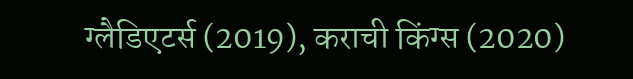ग्लैडिएटर्स (2019), कराची किंग्स (2020)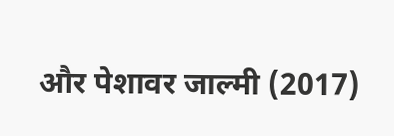और पेशावर जाल्मी (2017)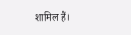शामिल हैं।